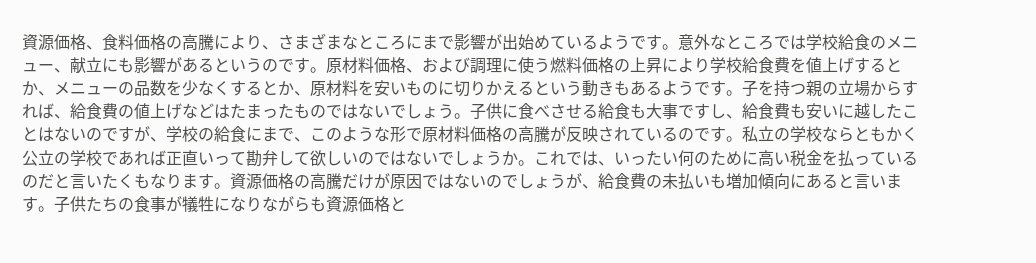資源価格、食料価格の高騰により、さまざまなところにまで影響が出始めているようです。意外なところでは学校給食のメニュー、献立にも影響があるというのです。原材料価格、および調理に使う燃料価格の上昇により学校給食費を値上げするとか、メニューの品数を少なくするとか、原材料を安いものに切りかえるという動きもあるようです。子を持つ親の立場からすれば、給食費の値上げなどはたまったものではないでしょう。子供に食べさせる給食も大事ですし、給食費も安いに越したことはないのですが、学校の給食にまで、このような形で原材料価格の高騰が反映されているのです。私立の学校ならともかく公立の学校であれば正直いって勘弁して欲しいのではないでしょうか。これでは、いったい何のために高い税金を払っているのだと言いたくもなります。資源価格の高騰だけが原因ではないのでしょうが、給食費の未払いも増加傾向にあると言います。子供たちの食事が犠牲になりながらも資源価格と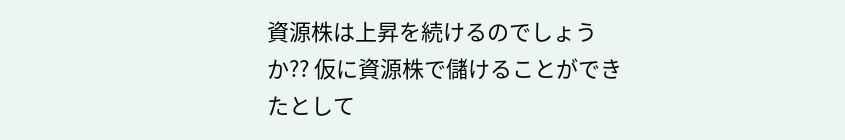資源株は上昇を続けるのでしょうか?? 仮に資源株で儲けることができたとして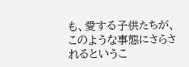も、愛する子供たちが、このような事態にさらされるというこ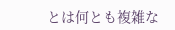とは何とも複雑な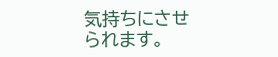気持ちにさせられます。